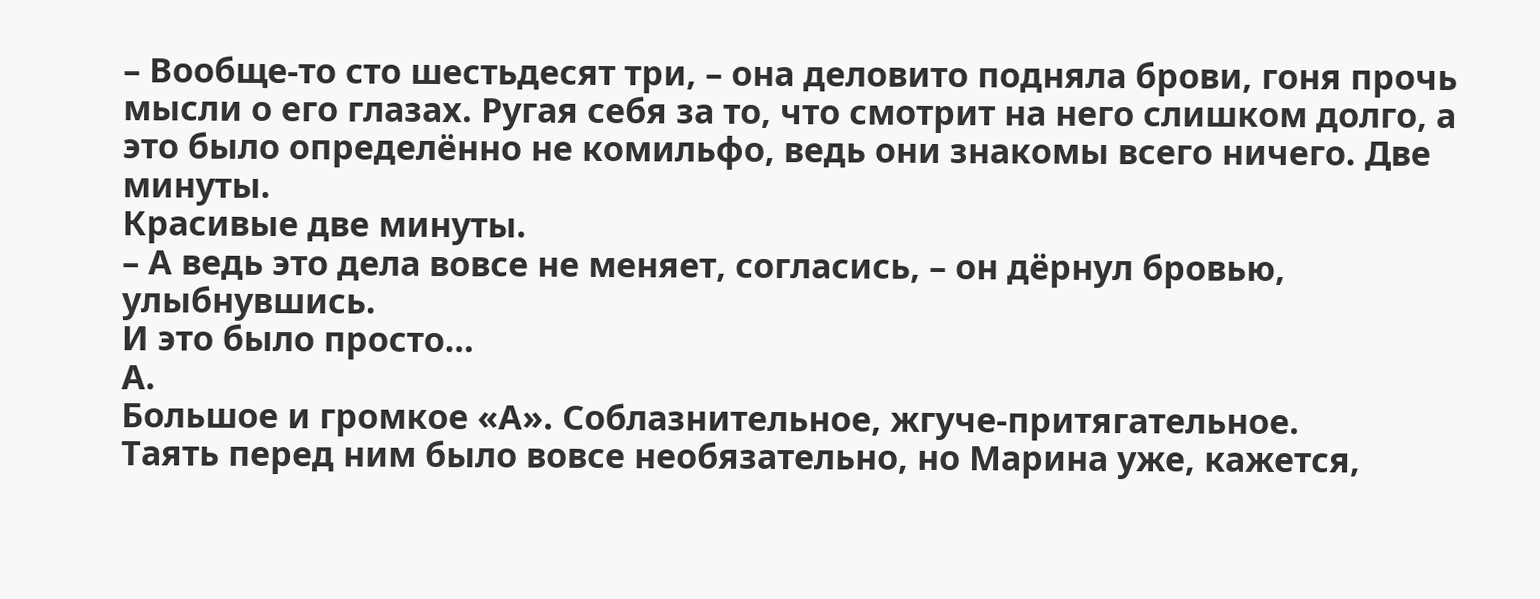– Вообще-то сто шестьдесят три, – она деловито подняла брови, гоня прочь мысли о его глазах. Ругая себя за то, что смотрит на него слишком долго, а это было определённо не комильфо, ведь они знакомы всего ничего. Две минуты.
Красивые две минуты.
– А ведь это дела вовсе не меняет, согласись, – он дёрнул бровью, улыбнувшись.
И это было просто…
А.
Большое и громкое «А». Соблазнительное, жгуче-притягательное.
Таять перед ним было вовсе необязательно, но Марина уже, кажется,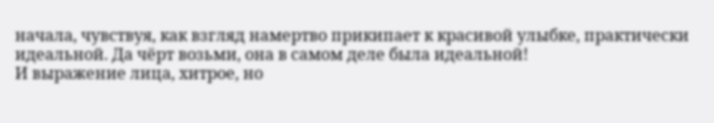начала, чувствуя, как взгляд намертво прикипает к красивой улыбке, практически идеальной. Да чёрт возьми, она в самом деле была идеальной!
И выражение лица, хитрое, но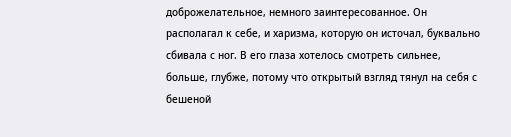доброжелательное, немного заинтересованное. Он располагал к себе, и харизма, которую он источал, буквально сбивала с ног. В его глаза хотелось смотреть сильнее, больше, глубже, потому что открытый взгляд тянул на себя с бешеной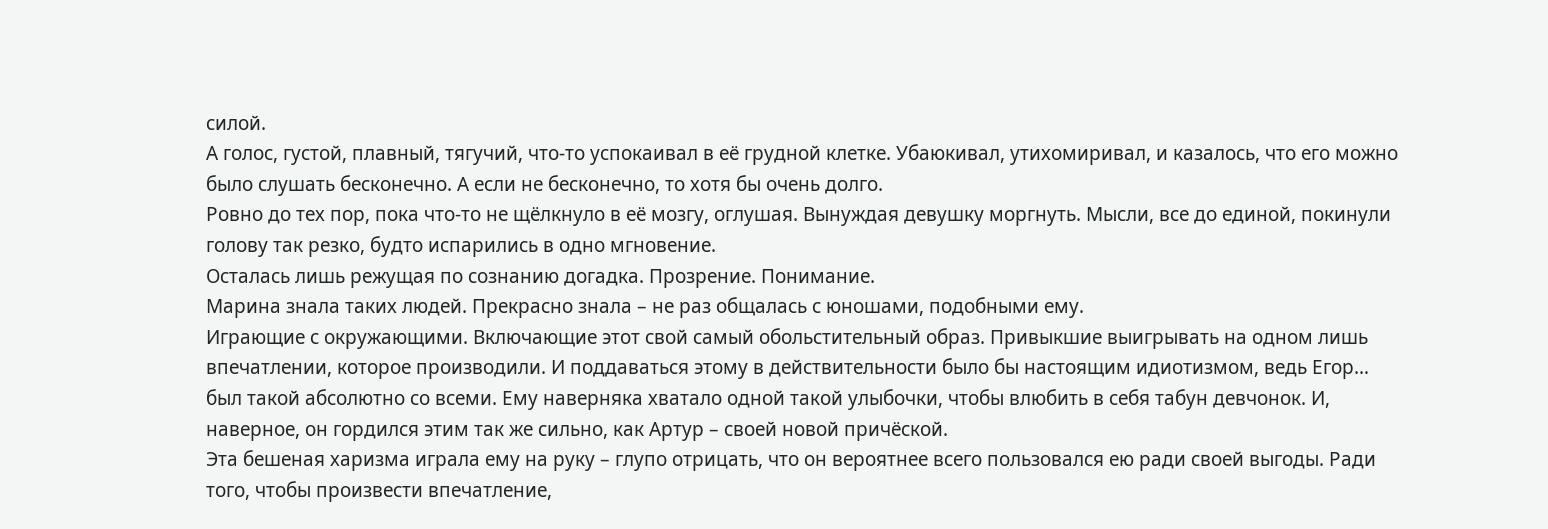силой.
А голос, густой, плавный, тягучий, что-то успокаивал в её грудной клетке. Убаюкивал, утихомиривал, и казалось, что его можно было слушать бесконечно. А если не бесконечно, то хотя бы очень долго.
Ровно до тех пор, пока что-то не щёлкнуло в её мозгу, оглушая. Вынуждая девушку моргнуть. Мысли, все до единой, покинули голову так резко, будто испарились в одно мгновение.
Осталась лишь режущая по сознанию догадка. Прозрение. Понимание.
Марина знала таких людей. Прекрасно знала – не раз общалась с юношами, подобными ему.
Играющие с окружающими. Включающие этот свой самый обольстительный образ. Привыкшие выигрывать на одном лишь впечатлении, которое производили. И поддаваться этому в действительности было бы настоящим идиотизмом, ведь Егор… был такой абсолютно со всеми. Ему наверняка хватало одной такой улыбочки, чтобы влюбить в себя табун девчонок. И, наверное, он гордился этим так же сильно, как Артур – своей новой причёской.
Эта бешеная харизма играла ему на руку – глупо отрицать, что он вероятнее всего пользовался ею ради своей выгоды. Ради того, чтобы произвести впечатление,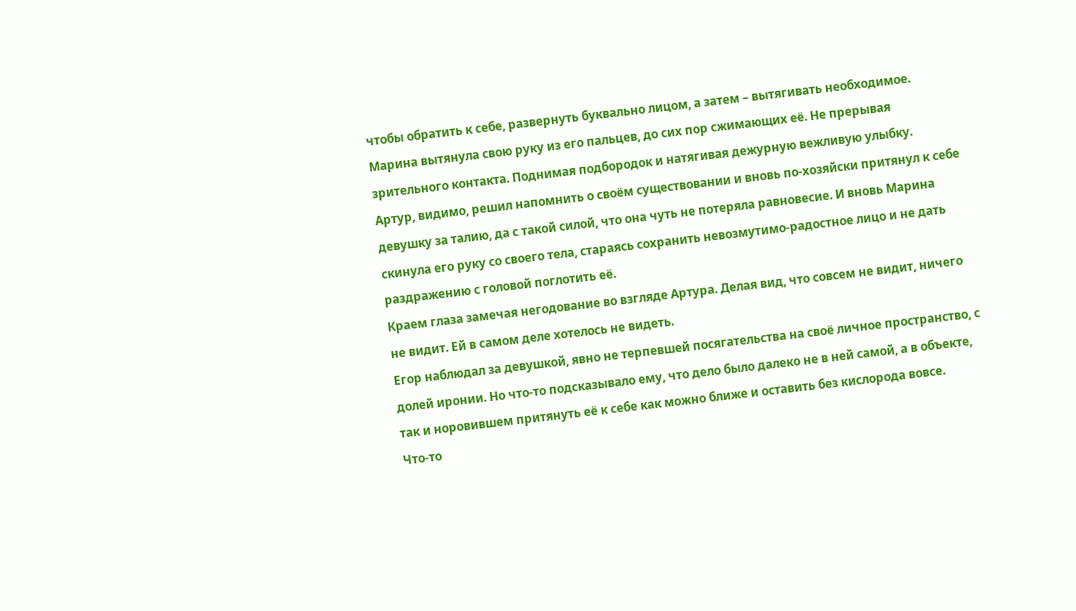чтобы обратить к себе, развернуть буквально лицом, а затем – вытягивать необходимое.
Марина вытянула свою руку из его пальцев, до сих пор сжимающих её. Не прерывая зрительного контакта. Поднимая подбородок и натягивая дежурную вежливую улыбку.
Артур, видимо, решил напомнить о своём существовании и вновь по-хозяйски притянул к себе девушку за талию, да с такой силой, что она чуть не потеряла равновесие. И вновь Марина скинула его руку со своего тела, стараясь сохранить невозмутимо-радостное лицо и не дать раздражению с головой поглотить её.
Краем глаза замечая негодование во взгляде Артура. Делая вид, что совсем не видит, ничего не видит. Ей в самом деле хотелось не видеть.
Егор наблюдал за девушкой, явно не терпевшей посягательства на своё личное пространство, с долей иронии. Но что-то подсказывало ему, что дело было далеко не в ней самой, а в объекте, так и норовившем притянуть её к себе как можно ближе и оставить без кислорода вовсе.
Что-то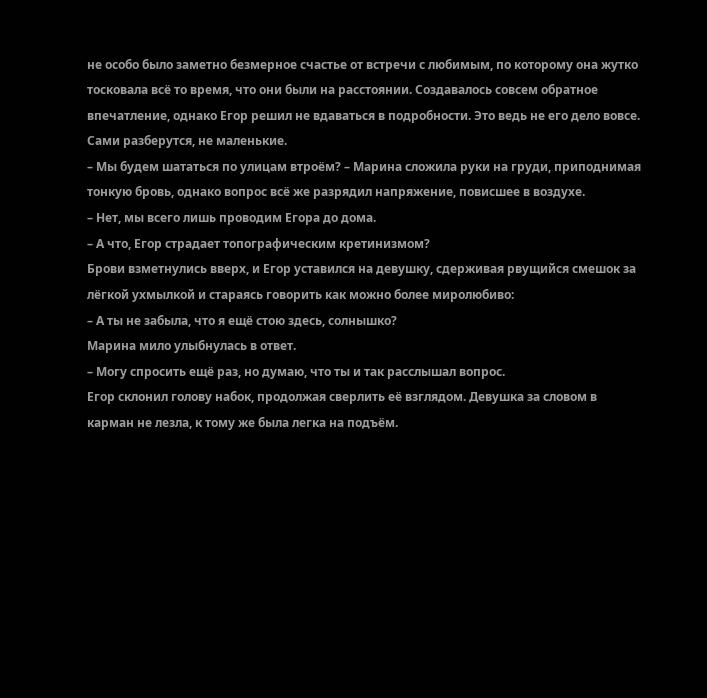не особо было заметно безмерное счастье от встречи с любимым, по которому она жутко тосковала всё то время, что они были на расстоянии. Создавалось совсем обратное впечатление, однако Егор решил не вдаваться в подробности. Это ведь не его дело вовсе. Сами разберутся, не маленькие.
– Мы будем шататься по улицам втроём? – Марина сложила руки на груди, приподнимая тонкую бровь, однако вопрос всё же разрядил напряжение, повисшее в воздухе.
– Нет, мы всего лишь проводим Егора до дома.
– А что, Егор страдает топографическим кретинизмом?
Брови взметнулись вверх, и Егор уставился на девушку, сдерживая рвущийся смешок за лёгкой ухмылкой и стараясь говорить как можно более миролюбиво:
– А ты не забыла, что я ещё стою здесь, солнышко?
Марина мило улыбнулась в ответ.
– Могу спросить ещё раз, но думаю, что ты и так расслышал вопрос.
Егор склонил голову набок, продолжая сверлить её взглядом. Девушка за словом в карман не лезла, к тому же была легка на подъём.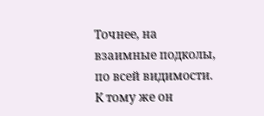Точнее, на взаимные подколы, по всей видимости. К тому же он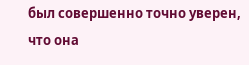был совершенно точно уверен, что она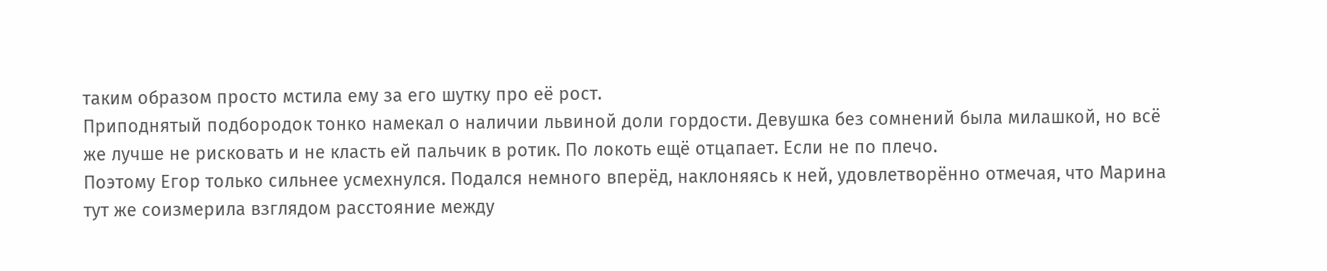таким образом просто мстила ему за его шутку про её рост.
Приподнятый подбородок тонко намекал о наличии львиной доли гордости. Девушка без сомнений была милашкой, но всё же лучше не рисковать и не класть ей пальчик в ротик. По локоть ещё отцапает. Если не по плечо.
Поэтому Егор только сильнее усмехнулся. Подался немного вперёд, наклоняясь к ней, удовлетворённо отмечая, что Марина тут же соизмерила взглядом расстояние между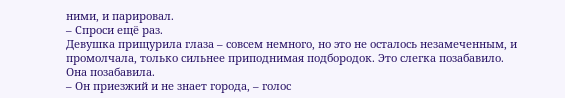ними, и парировал.
– Спроси ещё раз.
Девушка прищурила глаза – совсем немного, но это не осталось незамеченным, и промолчала, только сильнее приподнимая подбородок. Это слегка позабавило.
Она позабавила.
– Он приезжий и не знает города, – голос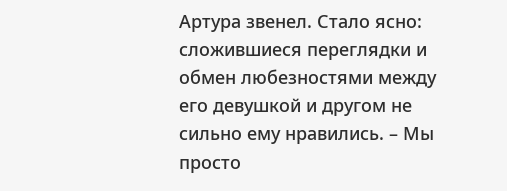Артура звенел. Стало ясно: сложившиеся переглядки и обмен любезностями между его девушкой и другом не сильно ему нравились. – Мы просто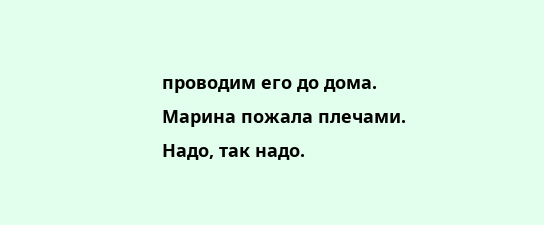проводим его до дома.
Марина пожала плечами. Надо, так надо.